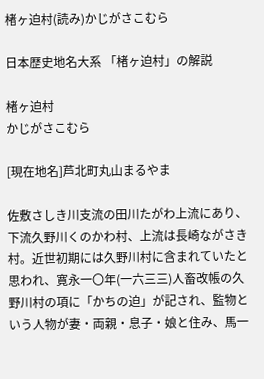楮ヶ迫村(読み)かじがさこむら

日本歴史地名大系 「楮ヶ迫村」の解説

楮ヶ迫村
かじがさこむら

[現在地名]芦北町丸山まるやま

佐敷さしき川支流の田川たがわ上流にあり、下流久野川くのかわ村、上流は長崎ながさき村。近世初期には久野川村に含まれていたと思われ、寛永一〇年(一六三三)人畜改帳の久野川村の項に「かちの迫」が記され、監物という人物が妻・両親・息子・娘と住み、馬一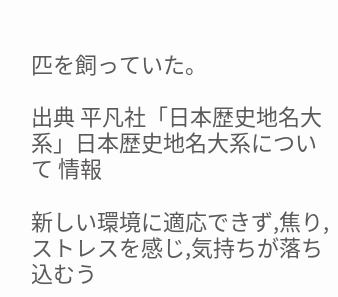匹を飼っていた。

出典 平凡社「日本歴史地名大系」日本歴史地名大系について 情報

新しい環境に適応できず,焦り,ストレスを感じ,気持ちが落ち込むう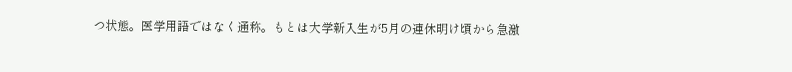つ状態。医学用語ではなく通称。もとは大学新入生が5月の連休明け頃から急激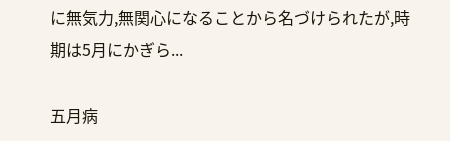に無気力,無関心になることから名づけられたが,時期は5月にかぎら...

五月病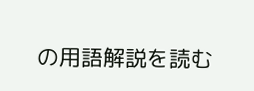の用語解説を読む